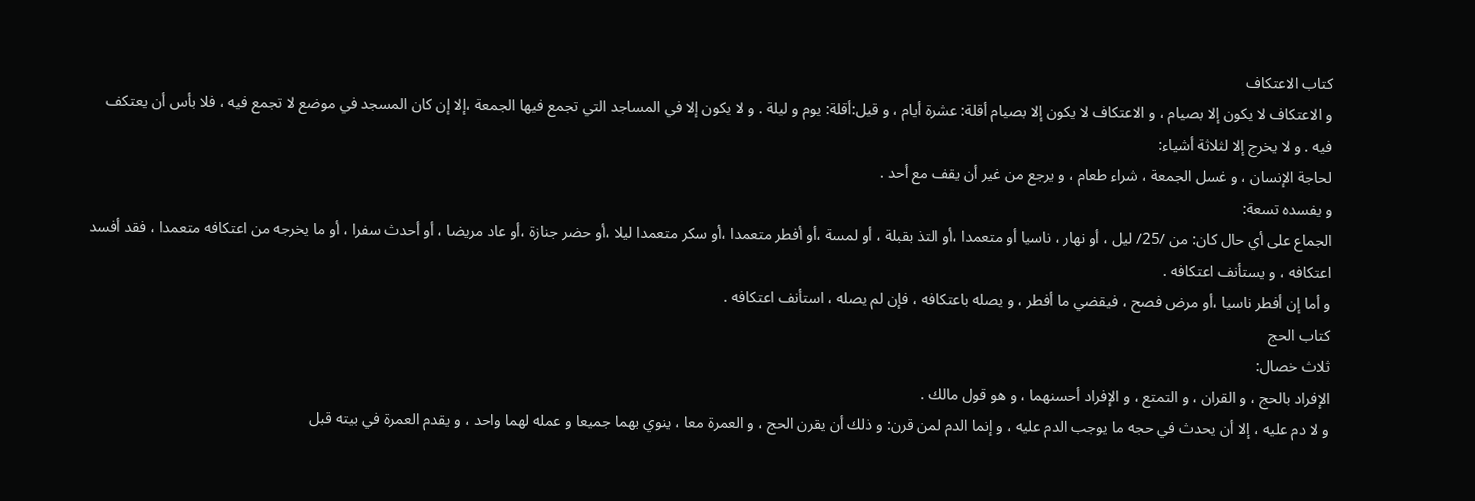كتاب الاعتكاف
و الاعتكاف لا يكون إلا بصيام ، و الاعتكاف لا يكون إلا بصيام أقلة: عشرة أيام ، و قيل:أقلة: يوم و ليلة . و لا يكون إلا في المساجد التي تجمع فيها الجمعة ،إلا إن كان المسجد في موضع لا تجمع فيه ، فلا بأس أن يعتكف فيه . و لا يخرج إلا لثلاثة أشياء:
لحاجة الإنسان ، و غسل الجمعة ، شراء طعام ، و يرجع من غير أن يقف مع أحد .
و يفسده تسعة:
الجماع على أي حال كان: من /25/ ليل ، أو نهار ، ناسيا أو متعمدا ،أو التذ بقبلة ، أو لمسة ،أو أفطر متعمدا ،أو سكر متعمدا ليلا ،أو حضر جنازة ،أو عاد مريضا ، أو أحدث سفرا ، أو ما يخرجه من اعتكافه متعمدا ، فقد أفسد اعتكافه ، و يستأنف اعتكافه .
و أما إن أفطر ناسيا ،أو مرض فصح ، فيقضي ما أفطر ، و يصله باعتكافه ، فإن لم يصله ، استأنف اعتكافه .
كتاب الحج
ثلاث خصال:
الإفراد بالحج ، و القران ، و التمتع ، و الإفراد أحسنهما ، و هو قول مالك .
و لا دم عليه ، إلا أن يحدث في حجه ما يوجب الدم عليه ، و إنما الدم لمن قرن: و ذلك أن يقرن الحج ، و العمرة معا ، ينوي بهما جميعا و عمله لهما واحد ، و يقدم العمرة في بيته قبل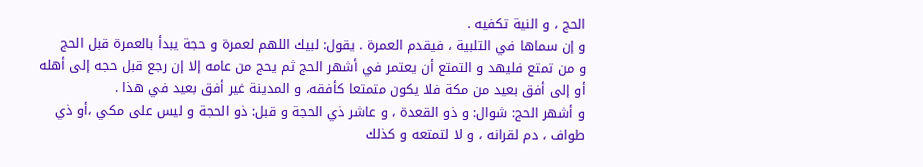الحج ، و النية تكفيه .
و إن سماها في التلبية ، فيقدم العمرة . يقول: لبيك اللهم لعمرة و حجة يبدأ بالعمرة قبل الحج
و من تمتع فليهد و التمتع أن يعتمر في أشهر الحج ثم يحج من عامه إلا إن رجع قبل حجه إلى أهله أو إلى أفق بعيد من مكة فلا يكون متمتعا كأفقه، و المدينة غير أفق بعيد في هذا .
و أشهر الحج: شوال: و ذو القعدة ، و عاشر ذي الحجة و قبل: ذو الحجة و ليس على مكي ،أو ذي طواف ، دم لقرانه ، و لا لتمتعه و كذلك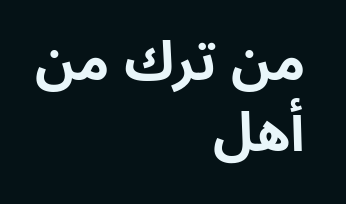من ترك من أهل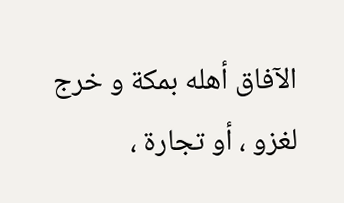الآفاق أهله بمكة و خرج لغزو ، أو تجارة ،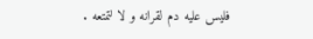فليس عليه دم لقرانه و لا لتمتعه .